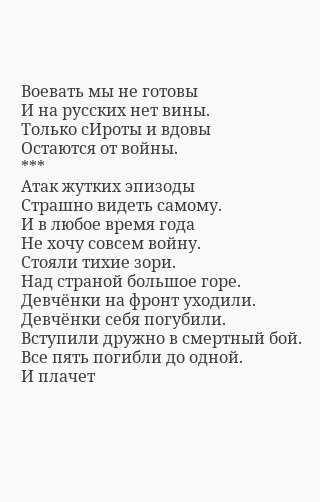Воевать мы не готовы
И на русских нет вины.
Только сИроты и вдовы
Остаются от войны.
***
Атак жутких эпизоды
Страшно видеть самому.
И в любое время года
Не хочу совсем войну.
Стояли тихие зори.
Над страной большое горе.
Девчёнки на фронт уходили.
Девчёнки себя погубили.
Вступили дружно в смертный бой.
Все пять погибли до одной.
И плачет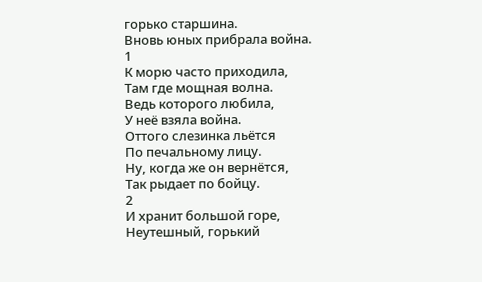горько старшина.
Вновь юных прибрала война.
1
К морю часто приходила,
Там где мощная волна.
Ведь которого любила,
У неё взяла война.
Оттого слезинка льётся
По печальному лицу.
Ну, когда же он вернётся,
Так рыдает по бойцу.
2
И хранит большой горе,
Неутешный, горький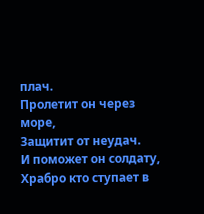плач.
Пролетит он через море,
Защитит от неудач.
И поможет он солдату,
Храбро кто ступает в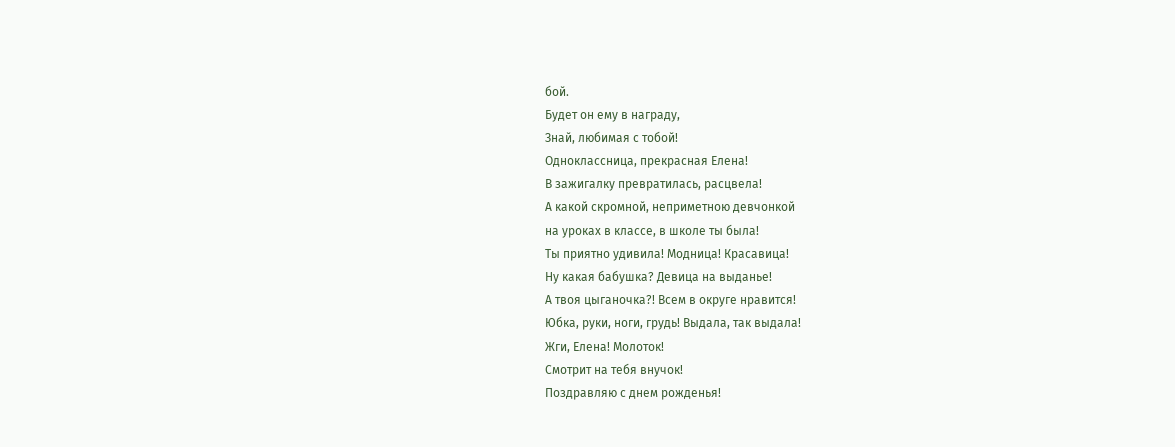бой.
Будет он ему в награду,
Знай, любимая с тобой!
Одноклассница, прекрасная Елена!
В зажигалку превратилась, расцвела!
А какой скромной, неприметною девчонкой
на уроках в классе, в школе ты была!
Ты приятно удивила! Модница! Красавица!
Ну какая бабушка? Девица на выданье!
А твоя цыганочка?! Всем в округе нравится!
Юбка, руки, ноги, грудь! Выдала, так выдала!
Жги, Елена! Молоток!
Смотрит на тебя внучок!
Поздравляю с днем рожденья!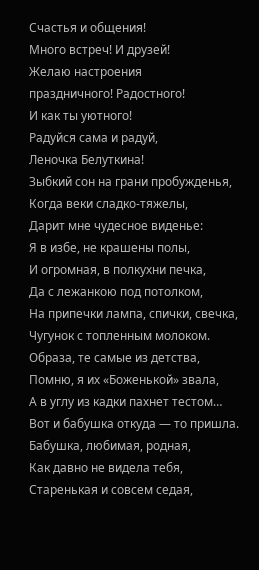Счастья и общения!
Много встреч! И друзей!
Желаю настроения
праздничного! Радостного!
И как ты уютного!
Радуйся сама и радуй,
Леночка Белуткина!
Зыбкий сон на грани пробужденья,
Когда веки сладко-тяжелы,
Дарит мне чудесное виденье:
Я в избе, не крашены полы,
И огромная, в полкухни печка,
Да с лежанкою под потолком,
На припечки лампа, спички, свечка,
Чугунок с топленным молоком.
Образа, те самые из детства,
Помню, я их «Боженькой» звала,
А в углу из кадки пахнет тестом…
Вот и бабушка откуда — то пришла.
Бабушка, любимая, родная,
Как давно не видела тебя,
Старенькая и совсем седая,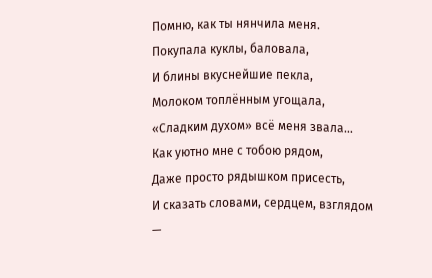Помню, как ты нянчила меня.
Покупала куклы, баловала,
И блины вкуснейшие пекла,
Молоком топлённым угощала,
«Сладким духом» всё меня звала…
Как уютно мне с тобою рядом,
Даже просто рядышком присесть,
И сказать словами, сердцем, взглядом —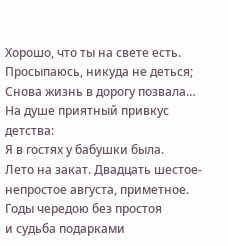Хорошо, что ты на свете есть.
Просыпаюсь, никуда не деться;
Снова жизнь в дорогу позвала…
На душе приятный привкус детства:
Я в гостях у бабушки была.
Лето на закат. Двадцать шестое-
непростое августа, приметное.
Годы чередою без простоя
и судьба подарками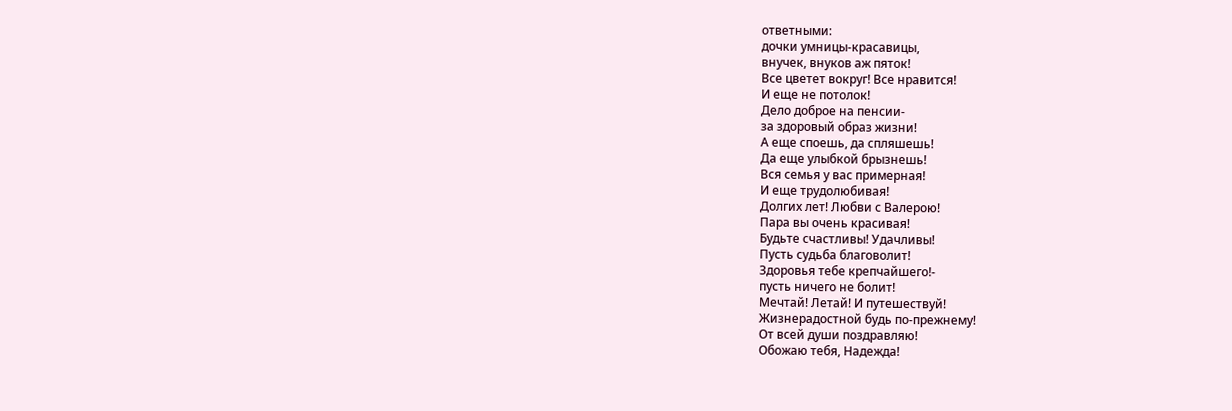ответными:
дочки умницы-красавицы,
внучек, внуков аж пяток!
Все цветет вокруг! Все нравится!
И еще не потолок!
Дело доброе на пенсии-
за здоровый образ жизни!
А еще споешь, да спляшешь!
Да еще улыбкой брызнешь!
Вся семья у вас примерная!
И еще трудолюбивая!
Долгих лет! Любви с Валерою!
Пара вы очень красивая!
Будьте счастливы! Удачливы!
Пусть судьба благоволит!
Здоровья тебе крепчайшего!-
пусть ничего не болит!
Мечтай! Летай! И путешествуй!
Жизнерадостной будь по-прежнему!
От всей души поздравляю!
Обожаю тебя, Надежда!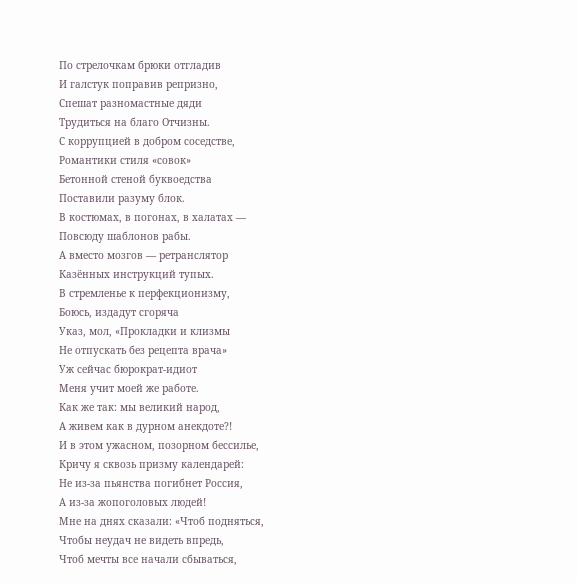По стрелочкам брюки отгладив
И галстук поправив репризно,
Спешат разномастные дяди
Трудиться на благо Отчизны.
С коррупцией в добром соседстве,
Романтики стиля «совок»
Бетонной стеной буквоедства
Поставили разуму блок.
В костюмах, в погонах, в халатах —
Повсюду шаблонов рабы.
А вместо мозгов — ретранслятор
Казённых инструкций тупых.
В стремленье к перфекционизму,
Боюсь, издадут сгоряча
Указ, мол, «Прокладки и клизмы
Не отпускать без рецепта врача»
Уж сейчас бюрократ-идиот
Меня учит моей же работе.
Как же так: мы великий народ,
А живем как в дурном анекдоте?!
И в этом ужасном, позорном бессилье,
Кричу я сквозь призму календарей:
Не из-за пьянства погибнет Россия,
А из-за жопоголовых людей!
Мне на днях сказали: «Чтоб подняться,
Чтобы неудач не видеть впредь,
Чтоб мечты все начали сбываться,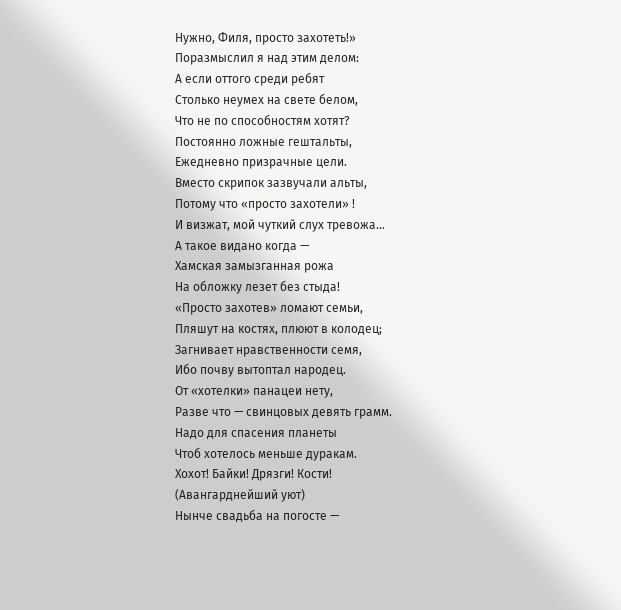Нужно, Филя, просто захотеть!»
Поразмыслил я над этим делом:
А если оттого среди ребят
Столько неумех на свете белом,
Что не по способностям хотят?
Постоянно ложные гештальты,
Ежедневно призрачные цели.
Вместо скрипок зазвучали альты,
Потому что «просто захотели» !
И визжат, мой чуткий слух тревожа…
А такое видано когда —
Хамская замызганная рожа
На обложку лезет без стыда!
«Просто захотев» ломают семьи,
Пляшут на костях, плюют в колодец;
Загнивает нравственности семя,
Ибо почву вытоптал народец.
От «хотелки» панацеи нету,
Разве что — свинцовых девять грамм.
Надо для спасения планеты
Чтоб хотелось меньше дуракам.
Хохот! Байки! Дрязги! Кости!
(Авангарднейший уют)
Нынче свадьба на погосте —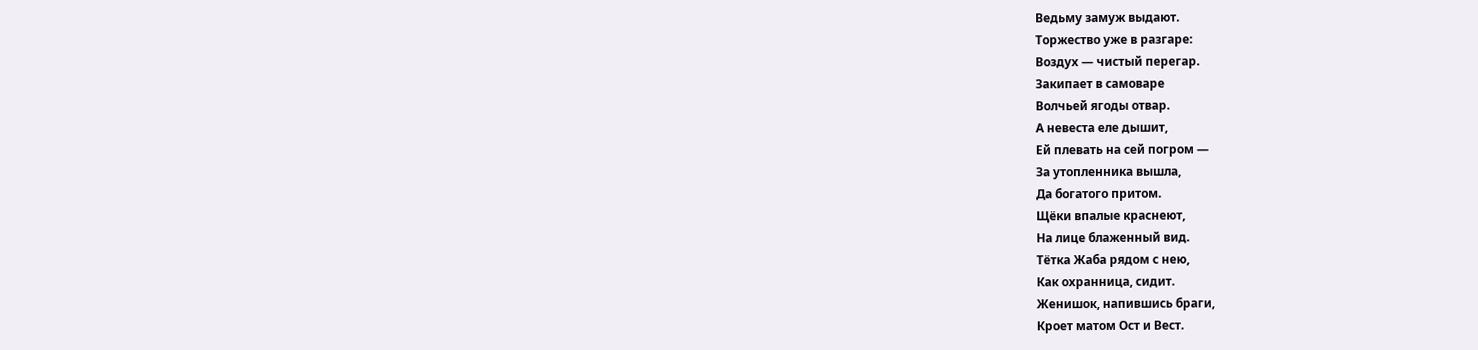Ведьму замуж выдают.
Торжество уже в разгаре:
Воздух — чистый перегар.
Закипает в самоваре
Волчьей ягоды отвар.
А невеста еле дышит,
Ей плевать на сей погром —
За утопленника вышла,
Да богатого притом.
Щёки впалые краснеют,
На лице блаженный вид.
Тётка Жаба рядом с нею,
Как охранница, сидит.
Женишок, напившись браги,
Кроет матом Ост и Вест.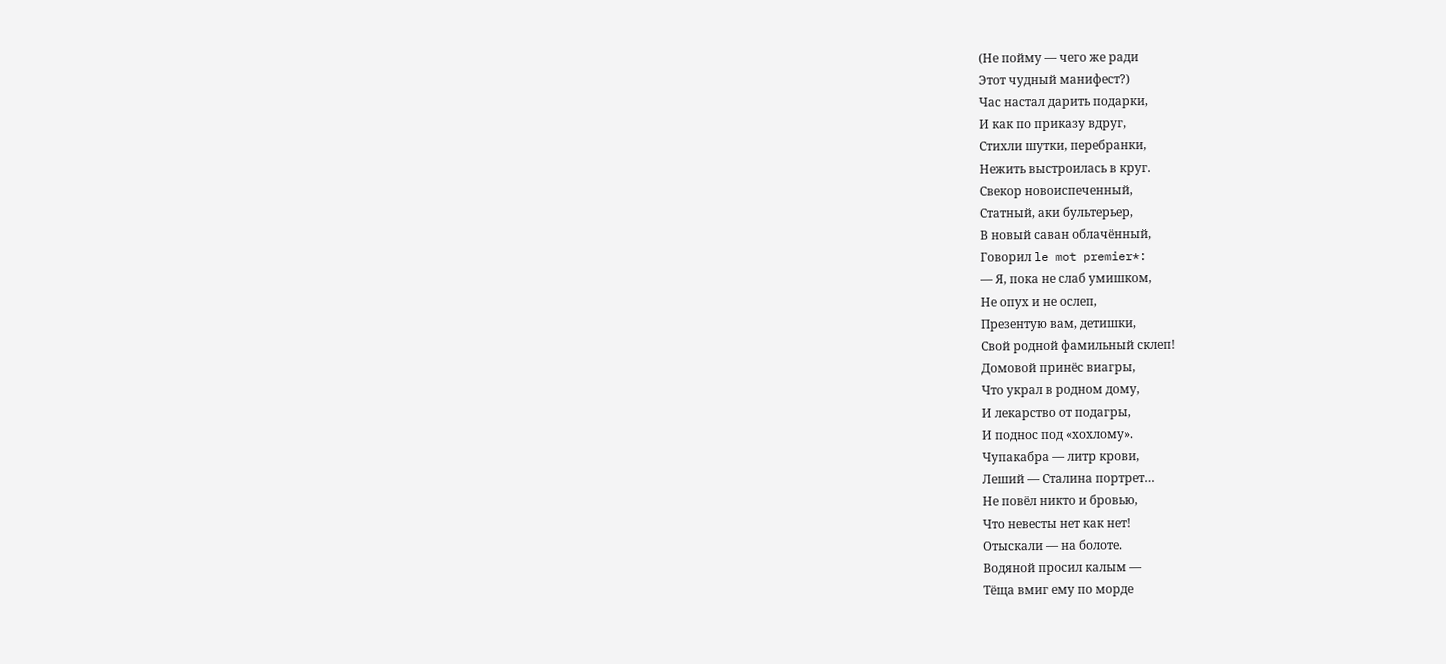(Не пойму — чего же ради
Этот чудный манифест?)
Час настал дарить подарки,
И как по приказу вдруг,
Стихли шутки, перебранки,
Нежить выстроилась в круг.
Свекор новоиспеченный,
Статный, аки бультерьер,
В новый саван облачённый,
Говорил le mot premier*:
— Я, пока не слаб умишком,
Не опух и не ослеп,
Презентую вам, детишки,
Свой родной фамильный склеп!
Домовой принёс виагры,
Что украл в родном дому,
И лекарство от подагры,
И поднос под «хохлому».
Чупакабра — литр крови,
Леший — Сталина портрет…
Не повёл никто и бровью,
Что невесты нет как нет!
Отыскали — на болоте.
Водяной просил калым —
Тёща вмиг ему по морде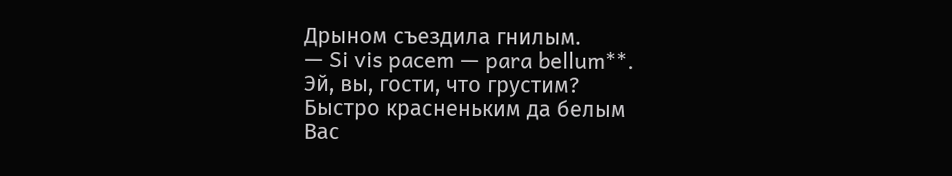Дрыном съездила гнилым.
— Si vis pacem — para bellum**.
Эй, вы, гости, что грустим?
Быстро красненьким да белым
Вас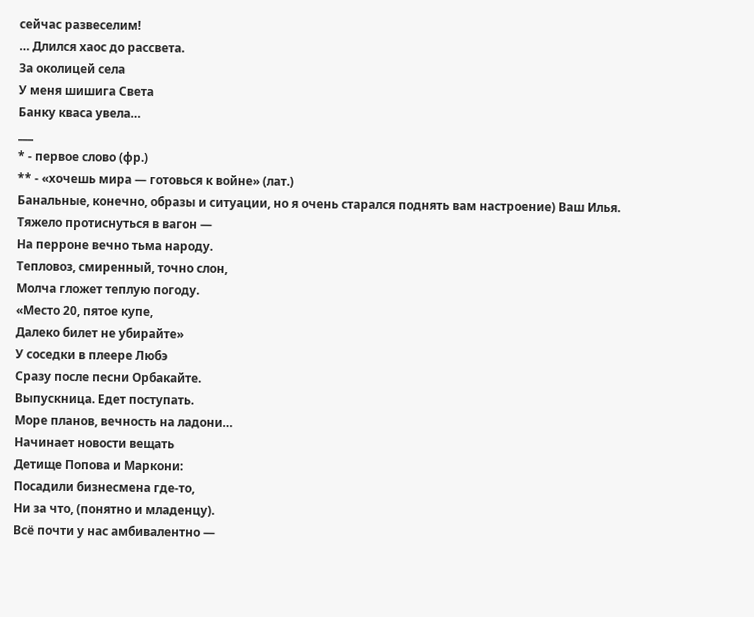сейчас развеселим!
… Длился хаос до рассвета.
За околицей села
У меня шишига Света
Банку кваса увела…
___
* - первое слово (фр.)
** - «хочешь мира — готовься к войне» (лат.)
Банальные, конечно, образы и ситуации, но я очень старался поднять вам настроение) Ваш Илья.
Тяжело протиснуться в вагон —
На перроне вечно тьма народу.
Тепловоз, смиренный, точно слон,
Молча гложет теплую погоду.
«Место 20, пятое купе,
Далеко билет не убирайте»
У соседки в плеере Любэ
Сразу после песни Орбакайте.
Выпускница. Едет поступать.
Море планов, вечность на ладони…
Начинает новости вещать
Детище Попова и Маркони:
Посадили бизнесмена где-то,
Ни за что, (понятно и младенцу).
Всё почти у нас амбивалентно —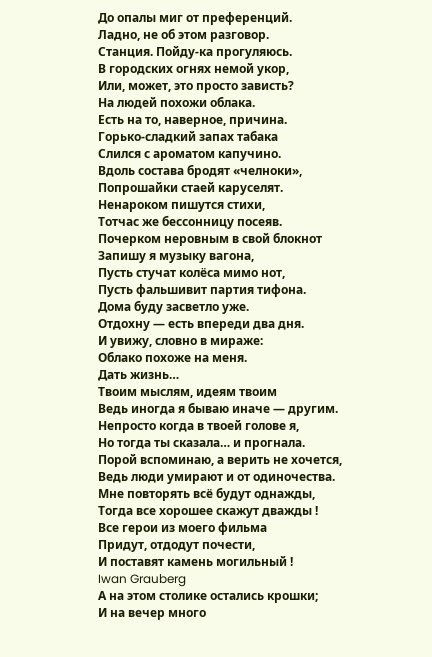До опалы миг от преференций.
Ладно, не об этом разговор.
Станция. Пойду-ка прогуляюсь.
В городских огнях немой укор,
Или, может, это просто зависть?
На людей похожи облака.
Есть на то, наверное, причина.
Горько-сладкий запах табака
Слился с ароматом капучино.
Вдоль состава бродят «челноки»,
Попрошайки стаей каруселят.
Ненароком пишутся стихи,
Тотчас же бессонницу посеяв.
Почерком неровным в свой блокнот
Запишу я музыку вагона,
Пусть стучат колёса мимо нот,
Пусть фальшивит партия тифона.
Дома буду засветло уже.
Отдохну — есть впереди два дня.
И увижу, словно в мираже:
Облако похоже на меня.
Дать жизнь…
Твоим мыслям, идеям твоим
Ведь иногда я бываю иначе — другим.
Непросто когда в твоей голове я,
Но тогда ты сказала… и прогнала.
Порой вспоминаю, а верить не хочется,
Ведь люди умирают и от одиночества.
Мне повторять всё будут однажды,
Тогда все хорошее скажут дважды !
Все герои из моего фильма
Придут, отдодут почести,
И поставят камень могильный !
Iwan Grauberg
А на этом столике остались крошки;
И на вечер много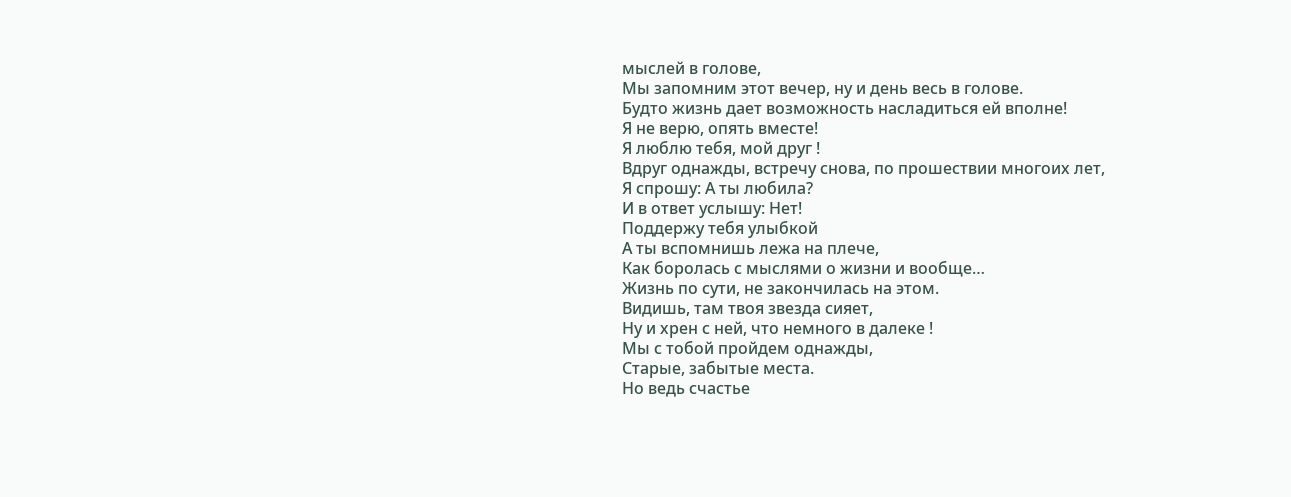мыслей в голове,
Мы запомним этот вечер, ну и день весь в голове.
Будто жизнь дает возможность насладиться ей вполне!
Я не верю, опять вместе!
Я люблю тебя, мой друг !
Вдруг однажды, встречу снова, по прошествии многоих лет,
Я спрошу: А ты любила?
И в ответ услышу: Нет!
Поддержу тебя улыбкой
А ты вспомнишь лежа на плече,
Как боролась с мыслями о жизни и вообще…
Жизнь по сути, не закончилась на этом.
Видишь, там твоя звезда сияет,
Ну и хрен с ней, что немного в далеке !
Мы с тобой пройдем однажды,
Старые, забытые места.
Но ведь счастье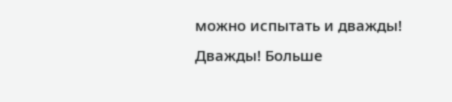можно испытать и дважды!
Дважды! Больше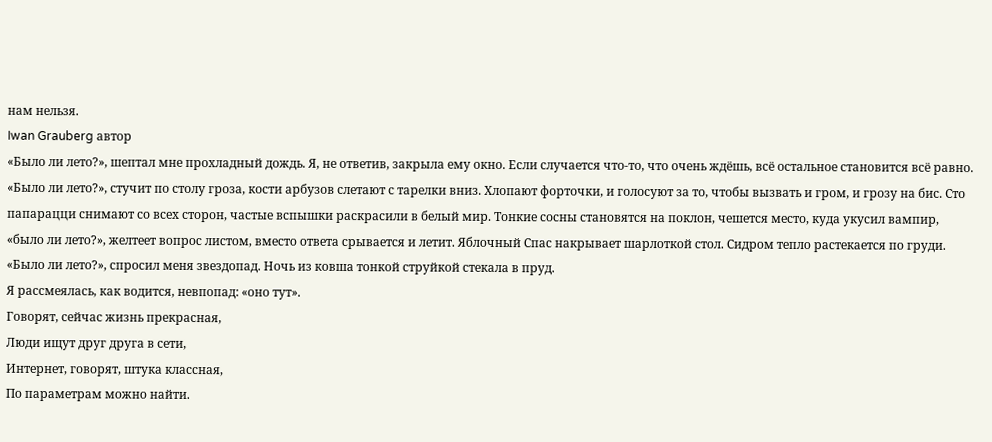нам нельзя.
Iwan Grauberg автор
«Было ли лето?», шептал мне прохладный дождь. Я, не ответив, закрыла ему окно. Если случается что-то, что очень ждёшь, всё остальное становится всё равно.
«Было ли лето?», стучит по столу гроза, кости арбузов слетают с тарелки вниз. Хлопают форточки, и голосуют за то, чтобы вызвать и гром, и грозу на бис. Сто папарацци снимают со всех сторон, частые вспышки раскрасили в белый мир. Тонкие сосны становятся на поклон, чешется место, куда укусил вампир,
«было ли лето?», желтеет вопрос листом, вместо ответа срывается и летит. Яблочный Спас накрывает шарлоткой стол. Сидром тепло растекается по груди.
«Было ли лето?», спросил меня звездопад. Ночь из ковша тонкой струйкой стекала в пруд.
Я рассмеялась, как водится, невпопад: «оно тут».
Говорят, сейчас жизнь прекрасная,
Люди ищут друг друга в сети,
Интернет, говорят, штука классная,
По параметрам можно найти.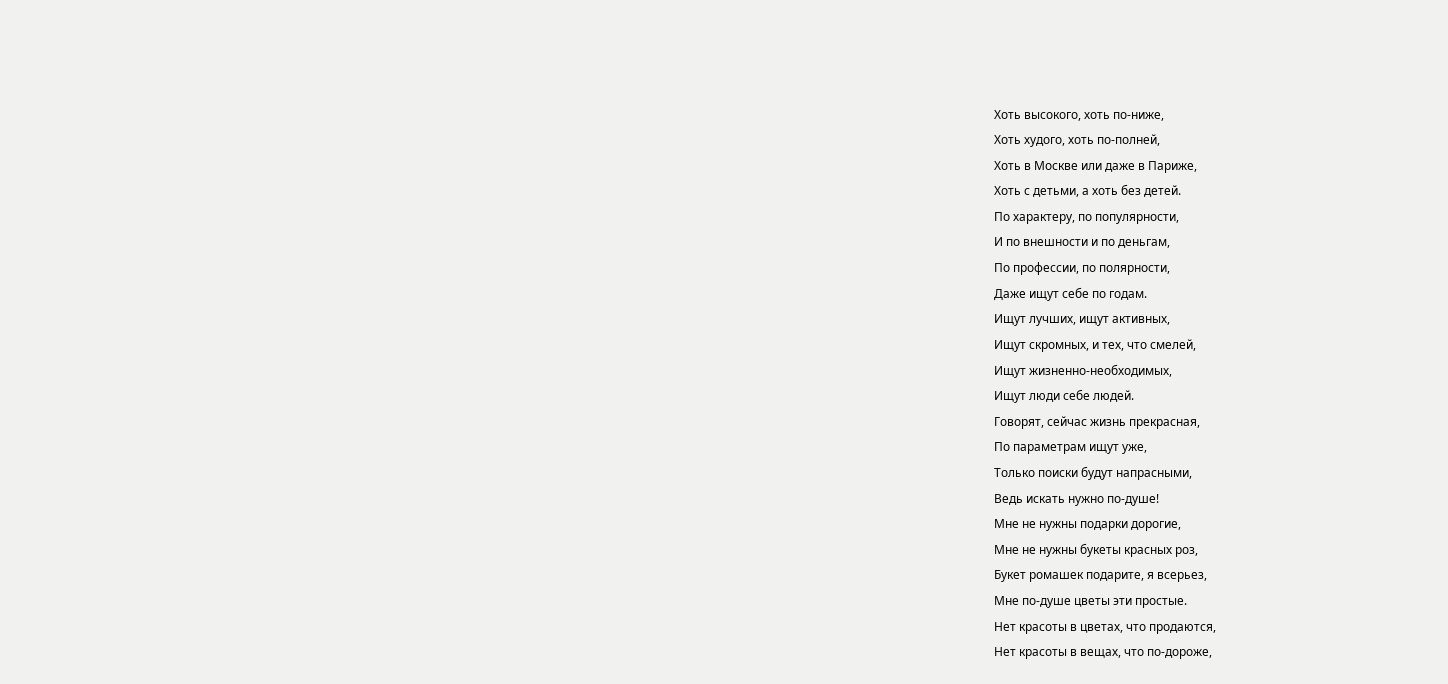Хоть высокого, хоть по-ниже,
Хоть худого, хоть по-полней,
Хоть в Москве или даже в Париже,
Хоть с детьми, а хоть без детей.
По характеру, по популярности,
И по внешности и по деньгам,
По профессии, по полярности,
Даже ищут себе по годам.
Ищут лучших, ищут активных,
Ищут скромных, и тех, что смелей,
Ищут жизненно-необходимых,
Ищут люди себе людей.
Говорят, сейчас жизнь прекрасная,
По параметрам ищут уже,
Только поиски будут напрасными,
Ведь искать нужно по-душе!
Мне не нужны подарки дорогие,
Мне не нужны букеты красных роз,
Букет ромашек подарите, я всерьез,
Мне по-душе цветы эти простые.
Нет красоты в цветах, что продаются,
Нет красоты в вещах, что по-дороже,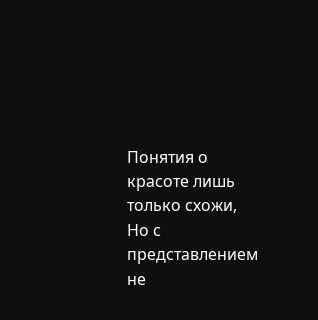Понятия о красоте лишь только схожи,
Но с представлением не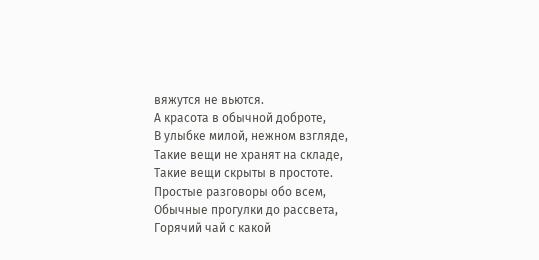вяжутся не вьются.
А красота в обычной доброте,
В улыбке милой, нежном взгляде,
Такие вещи не хранят на складе,
Такие вещи скрыты в простоте.
Простые разговоры обо всем,
Обычные прогулки до рассвета,
Горячий чай с какой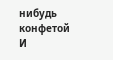нибудь конфетой
И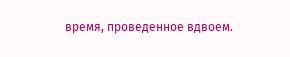время, проведенное вдвоем.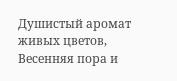Душистый аромат живых цветов,
Весенняя пора и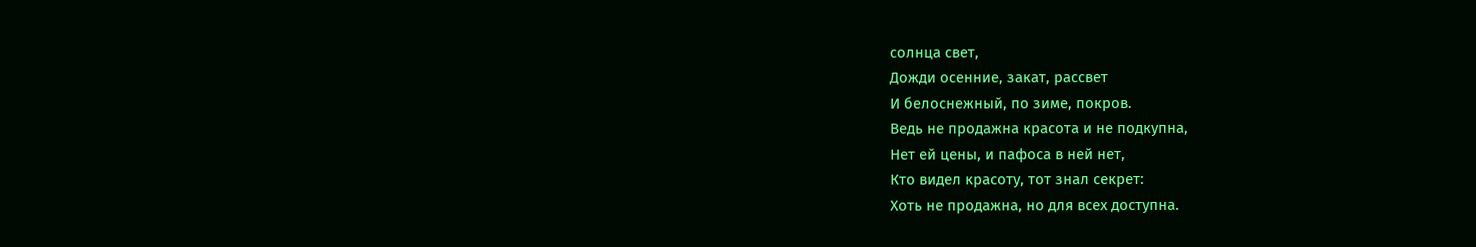солнца свет,
Дожди осенние, закат, рассвет
И белоснежный, по зиме, покров.
Ведь не продажна красота и не подкупна,
Нет ей цены, и пафоса в ней нет,
Кто видел красоту, тот знал секрет:
Хоть не продажна, но для всех доступна.